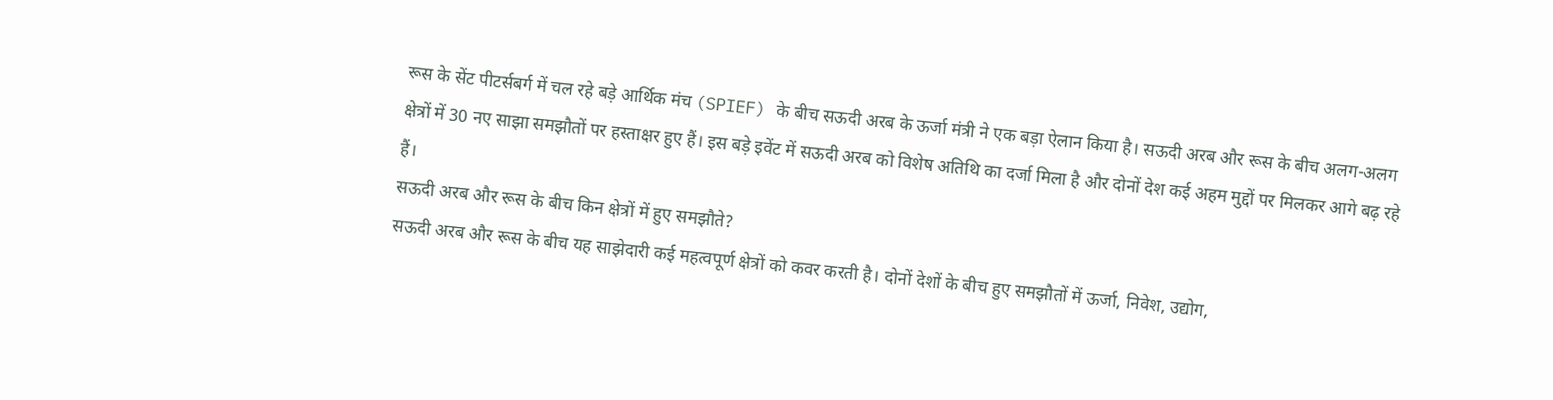रूस के सेंट पीटर्सबर्ग में चल रहे बड़े आर्थिक मंच (SPIEF) के बीच सऊदी अरब के ऊर्जा मंत्री ने एक बड़ा ऐलान किया है। सऊदी अरब और रूस के बीच अलग-अलग क्षेत्रों में 30 नए साझा समझौतों पर हस्ताक्षर हुए हैं। इस बड़े इवेंट में सऊदी अरब को विशेष अतिथि का दर्जा मिला है और दोनों देश कई अहम मुद्दों पर मिलकर आगे बढ़ रहे हैं।
सऊदी अरब और रूस के बीच किन क्षेत्रों में हुए समझौते?
सऊदी अरब और रूस के बीच यह साझेदारी कई महत्वपूर्ण क्षेत्रों को कवर करती है। दोनों देशों के बीच हुए समझौतों में ऊर्जा, निवेश, उद्योग,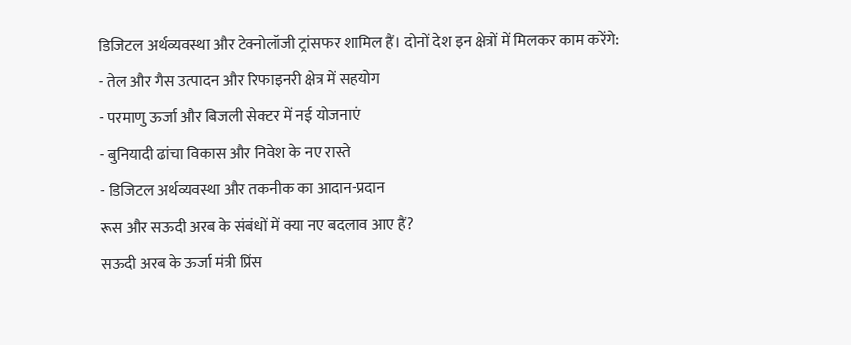डिजिटल अर्थव्यवस्था और टेक्नोलॉजी ट्रांसफर शामिल हैं। दोनों देश इन क्षेत्रों में मिलकर काम करेंगे:
- तेल और गैस उत्पादन और रिफाइनरी क्षेत्र में सहयोग
- परमाणु ऊर्जा और बिजली सेक्टर में नई योजनाएं
- बुनियादी ढांचा विकास और निवेश के नए रास्ते
- डिजिटल अर्थव्यवस्था और तकनीक का आदान-प्रदान
रूस और सऊदी अरब के संबंधों में क्या नए बदलाव आए हैं?
सऊदी अरब के ऊर्जा मंत्री प्रिंस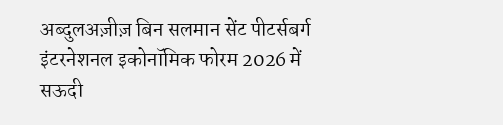अब्दुलअज़ीज़ बिन सलमान सेंट पीटर्सबर्ग इंटरनेशनल इकोनॉमिक फोरम 2026 में सऊदी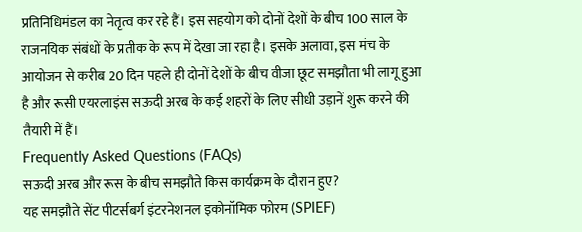प्रतिनिधिमंडल का नेतृत्व कर रहे हैं। इस सहयोग को दोनों देशों के बीच 100 साल के राजनयिक संबंधों के प्रतीक के रूप में देखा जा रहा है। इसके अलावा, इस मंच के आयोजन से करीब 20 दिन पहले ही दोनों देशों के बीच वीजा छूट समझौता भी लागू हुआ है और रूसी एयरलाइंस सऊदी अरब के कई शहरों के लिए सीधी उड़ानें शुरू करने की तैयारी में हैं।
Frequently Asked Questions (FAQs)
सऊदी अरब और रूस के बीच समझौते किस कार्यक्रम के दौरान हुए?
यह समझौते सेंट पीटर्सबर्ग इंटरनेशनल इकोनॉमिक फोरम (SPIEF)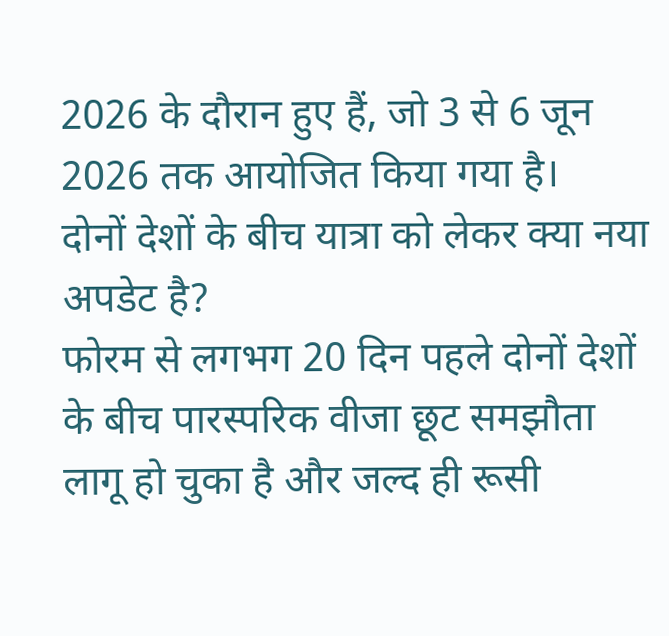2026 के दौरान हुए हैं, जो 3 से 6 जून 2026 तक आयोजित किया गया है।
दोनों देशों के बीच यात्रा को लेकर क्या नया अपडेट है?
फोरम से लगभग 20 दिन पहले दोनों देशों के बीच पारस्परिक वीजा छूट समझौता लागू हो चुका है और जल्द ही रूसी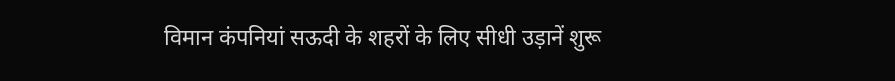विमान कंपनियां सऊदी के शहरों के लिए सीधी उड़ानें शुरू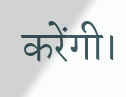करेंगी।